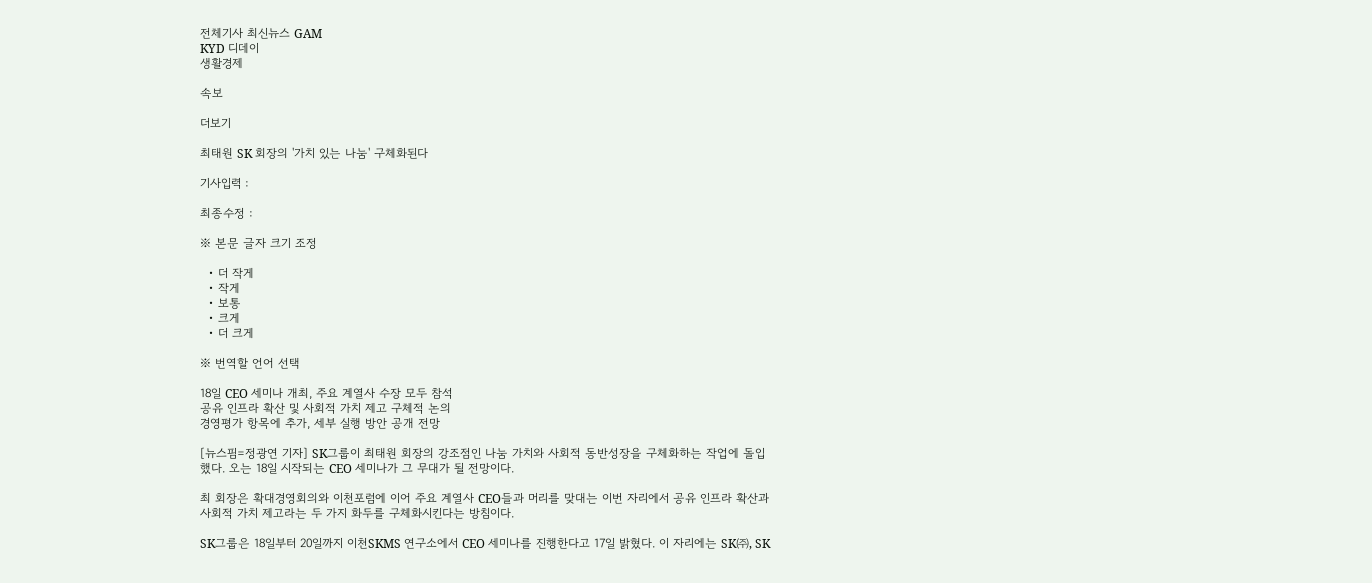전체기사 최신뉴스 GAM
KYD 디데이
생활경제

속보

더보기

최태원 SK 회장의 '가치 있는 나눔' 구체화된다

기사입력 :

최종수정 :

※ 본문 글자 크기 조정

  • 더 작게
  • 작게
  • 보통
  • 크게
  • 더 크게

※ 번역할 언어 선택

18일 CEO 세미나 개최, 주요 계열사 수장 모두 참석
공유 인프라 확산 및 사회적 가치 제고 구체적 논의
경영평가 항목에 추가, 세부 실행 방안 공개 전망

[뉴스핌=정광연 기자] SK그룹이 최태원 회장의 강조점인 나눔 가치와 사회적 동반성장을 구체화하는 작업에 돌입했다. 오는 18일 시작되는 CEO 세미나가 그 무대가 될 전망이다.

최 회장은 확대경영회의와 이천포럼에 이어 주요 계열사 CEO들과 머리를 맞대는 이번 자리에서 공유 인프라 확산과 사회적 가치 제고라는 두 가지 화두를 구체화시킨다는 방침이다.

SK그룹은 18일부터 20일까지 이천SKMS 연구소에서 CEO 세미나를 진행한다고 17일 밝혔다. 이 자리에는 SK㈜, SK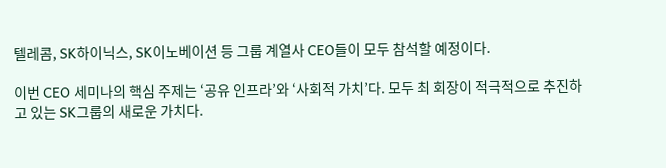텔레콤, SK하이닉스, SK이노베이션 등 그룹 계열사 CEO들이 모두 참석할 예정이다.

이번 CEO 세미나의 핵심 주제는 ‘공유 인프라’와 ‘사회적 가치’다. 모두 최 회장이 적극적으로 추진하고 있는 SK그룹의 새로운 가치다.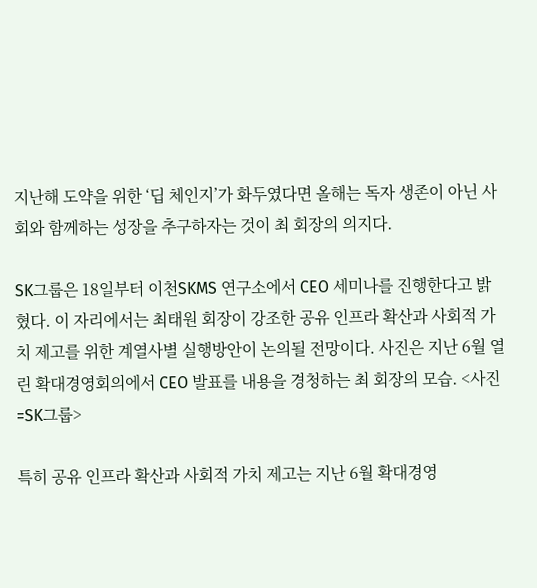지난해 도약을 위한 ‘딥 체인지’가 화두였다면 올해는 독자 생존이 아닌 사회와 함께하는 성장을 추구하자는 것이 최 회장의 의지다.

SK그룹은 18일부터 이천SKMS 연구소에서 CEO 세미나를 진행한다고 밝혔다. 이 자리에서는 최태원 회장이 강조한 공유 인프라 확산과 사회적 가치 제고를 위한 계열사별 실행방안이 논의될 전망이다. 사진은 지난 6월 열린 확대경영회의에서 CEO 발표를 내용을 경청하는 최 회장의 모습. <사진=SK그룹>

특히 공유 인프라 확산과 사회적 가치 제고는 지난 6월 확대경영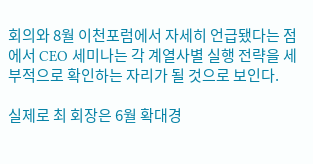회의와 8월 이천포럼에서 자세히 언급됐다는 점에서 CEO 세미나는 각 계열사별 실행 전략을 세부적으로 확인하는 자리가 될 것으로 보인다.

실제로 최 회장은 6월 확대경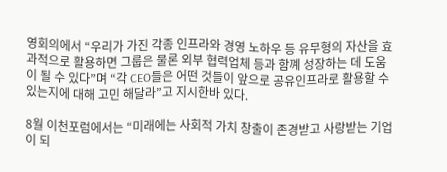영회의에서 “우리가 가진 각종 인프라와 경영 노하우 등 유무형의 자산을 효과적으로 활용하면 그룹은 물론 외부 협력업체 등과 함꼐 성장하는 데 도움이 될 수 있다”며 “각 CEO들은 어떤 것들이 앞으로 공유인프라로 활용할 수 있는지에 대해 고민 해달라”고 지시한바 있다.

8월 이천포럼에서는 “미래에는 사회적 가치 창출이 존경받고 사랑받는 기업이 되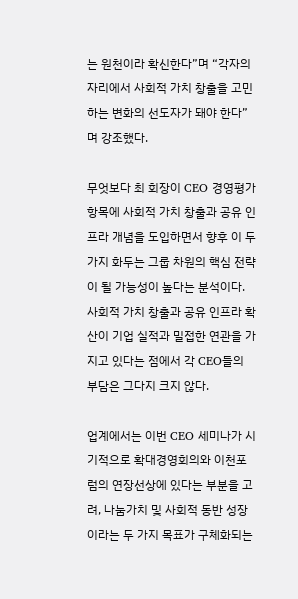는 원천이라 확신한다”며 “각자의 자리에서 사회적 가치 창출을 고민하는 변화의 선도자가 돼야 한다”며 강조했다.

무엇보다 최 회장이 CEO 경영평가 항목에 사회적 가치 창출과 공유 인프라 개념을 도입하면서 향후 이 두 가지 화두는 그룹 차원의 핵심 전략이 될 가능성이 높다는 분석이다. 사회적 가치 창출과 공유 인프라 확산이 기업 실적과 밀접한 연관을 가지고 있다는 점에서 각 CEO들의 부담은 그다지 크지 않다.

업계에서는 이번 CEO 세미나가 시기적으로 확대경영회의와 이천포럼의 연장선상에 있다는 부분을 고려, 나눔가치 및 사회적 동반 성장이라는 두 가지 목표가 구체화되는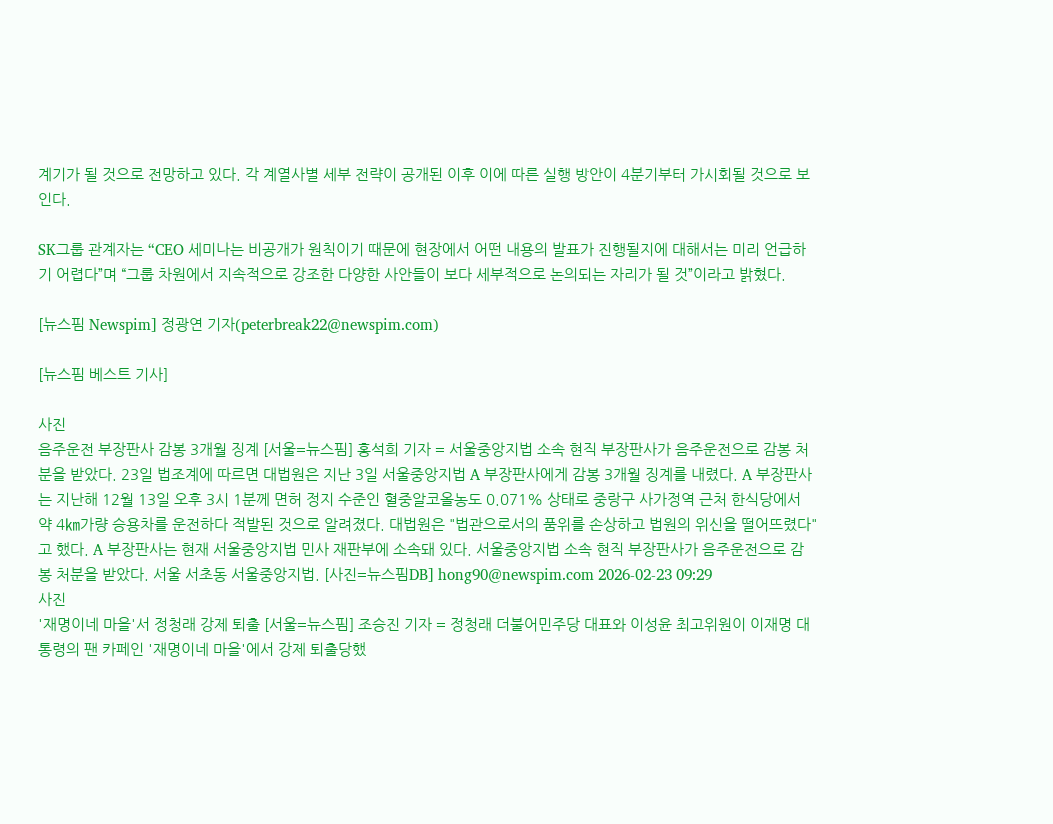계기가 될 것으로 전망하고 있다. 각 계열사별 세부 전략이 공개된 이후 이에 따른 실행 방안이 4분기부터 가시회될 것으로 보인다.

SK그룹 관계자는 “CEO 세미나는 비공개가 원칙이기 때문에 현장에서 어떤 내용의 발표가 진행될지에 대해서는 미리 언급하기 어렵다”며 “그룹 차원에서 지속적으로 강조한 다양한 사안들이 보다 세부적으로 논의되는 자리가 될 것”이라고 밝혔다.

[뉴스핌 Newspim] 정광연 기자(peterbreak22@newspim.com)

[뉴스핌 베스트 기사]

사진
음주운전 부장판사 감봉 3개월 징계 [서울=뉴스핌] 홍석희 기자 = 서울중앙지법 소속 현직 부장판사가 음주운전으로 감봉 처분을 받았다. 23일 법조계에 따르면 대법원은 지난 3일 서울중앙지법 A 부장판사에게 감봉 3개월 징계를 내렸다. A 부장판사는 지난해 12월 13일 오후 3시 1분께 면허 정지 수준인 혈중알코올농도 0.071% 상태로 중랑구 사가정역 근처 한식당에서 약 4㎞가량 승용차를 운전하다 적발된 것으로 알려졌다. 대법원은 "법관으로서의 품위를 손상하고 법원의 위신을 떨어뜨렸다"고 했다. A 부장판사는 현재 서울중앙지법 민사 재판부에 소속돼 있다. 서울중앙지법 소속 현직 부장판사가 음주운전으로 감봉 처분을 받았다. 서울 서초동 서울중앙지법. [사진=뉴스핌DB] hong90@newspim.com 2026-02-23 09:29
사진
'재명이네 마을'서 정청래 강제 퇴출 [서울=뉴스핌] 조승진 기자 = 정청래 더불어민주당 대표와 이성윤 최고위원이 이재명 대통령의 팬 카페인 '재명이네 마을'에서 강제 퇴출당했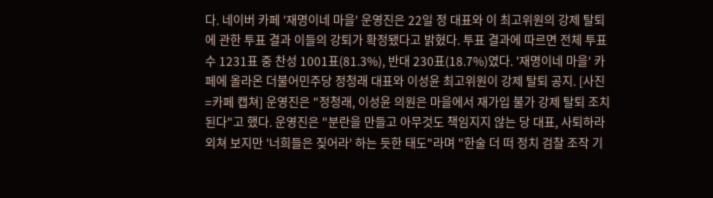다. 네이버 카페 '재명이네 마을' 운영진은 22일 정 대표와 이 최고위원의 강제 탈퇴에 관한 투표 결과 이들의 강퇴가 확정됐다고 밝혔다. 투표 결과에 따르면 전체 투표수 1231표 중 찬성 1001표(81.3%), 반대 230표(18.7%)였다. '재명이네 마을' 카페에 올라온 더불어민주당 정청래 대표와 이성윤 최고위원이 강제 탈퇴 공지. [사진=카페 캡쳐] 운영진은 "정청래, 이성윤 의원은 마을에서 재가입 불가 강제 탈퇴 조치된다"고 했다. 운영진은 "분란을 만들고 아무것도 책임지지 않는 당 대표, 사퇴하라 외쳐 보지만 '너희들은 짖어라' 하는 듯한 태도"라며 "한술 더 떠 정치 검찰 조작 기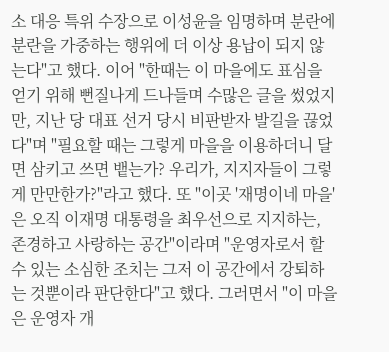소 대응 특위 수장으로 이성윤을 임명하며 분란에 분란을 가중하는 행위에 더 이상 용납이 되지 않는다"고 했다. 이어 "한때는 이 마을에도 표심을 얻기 위해 뻔질나게 드나들며 수많은 글을 썼었지만, 지난 당 대표 선거 당시 비판받자 발길을 끊었다"며 "필요할 때는 그렇게 마을을 이용하더니 달면 삼키고 쓰면 뱉는가? 우리가, 지지자들이 그렇게 만만한가?"라고 했다. 또 "이곳 '재명이네 마을'은 오직 이재명 대통령을 최우선으로 지지하는, 존경하고 사랑하는 공간"이라며 "운영자로서 할 수 있는 소심한 조치는 그저 이 공간에서 강퇴하는 것뿐이라 판단한다"고 했다. 그러면서 "이 마을은 운영자 개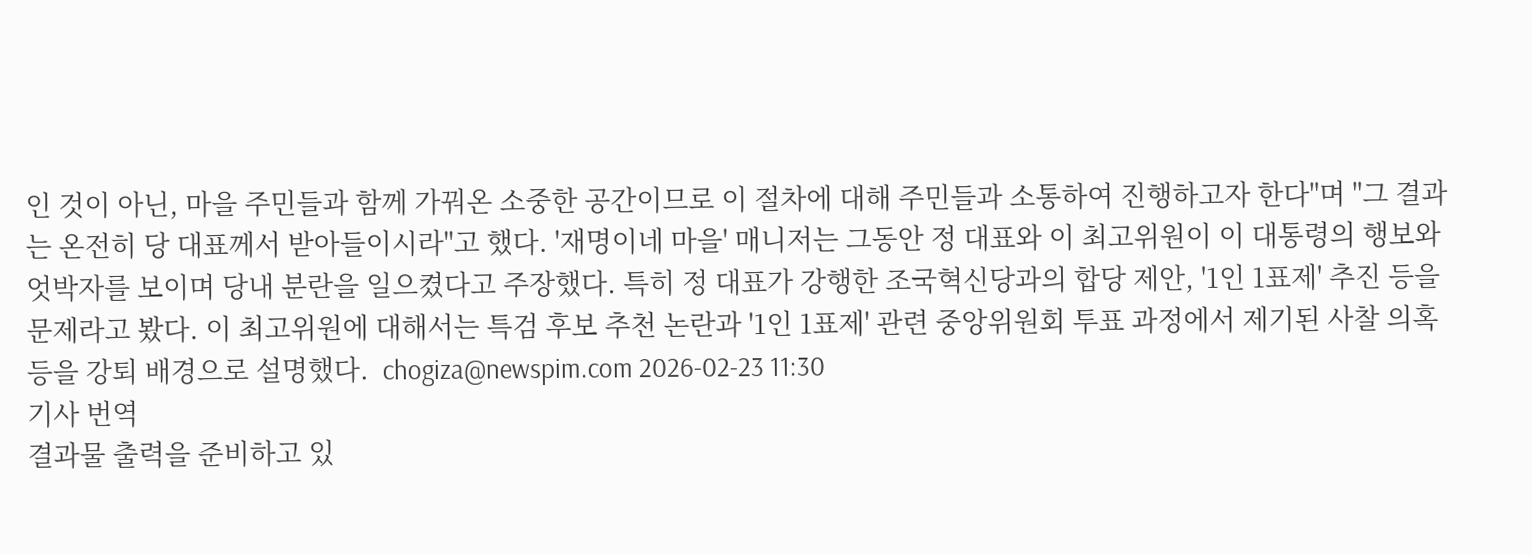인 것이 아닌, 마을 주민들과 함께 가꿔온 소중한 공간이므로 이 절차에 대해 주민들과 소통하여 진행하고자 한다"며 "그 결과는 온전히 당 대표께서 받아들이시라"고 했다. '재명이네 마을' 매니저는 그동안 정 대표와 이 최고위원이 이 대통령의 행보와 엇박자를 보이며 당내 분란을 일으켰다고 주장했다. 특히 정 대표가 강행한 조국혁신당과의 합당 제안, '1인 1표제' 추진 등을 문제라고 봤다. 이 최고위원에 대해서는 특검 후보 추천 논란과 '1인 1표제' 관련 중앙위원회 투표 과정에서 제기된 사찰 의혹 등을 강퇴 배경으로 설명했다.  chogiza@newspim.com 2026-02-23 11:30
기사 번역
결과물 출력을 준비하고 있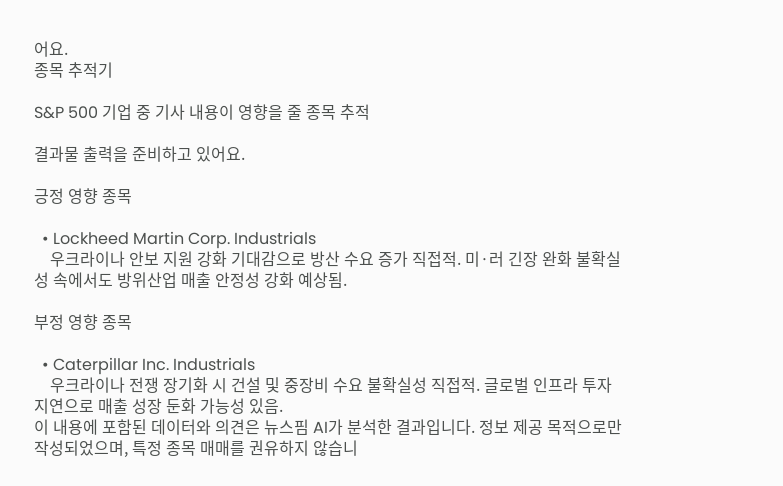어요.
종목 추적기

S&P 500 기업 중 기사 내용이 영향을 줄 종목 추적

결과물 출력을 준비하고 있어요.

긍정 영향 종목

  • Lockheed Martin Corp. Industrials
    우크라이나 안보 지원 강화 기대감으로 방산 수요 증가 직접적. 미·러 긴장 완화 불확실성 속에서도 방위산업 매출 안정성 강화 예상됨.

부정 영향 종목

  • Caterpillar Inc. Industrials
    우크라이나 전쟁 장기화 시 건설 및 중장비 수요 불확실성 직접적. 글로벌 인프라 투자 지연으로 매출 성장 둔화 가능성 있음.
이 내용에 포함된 데이터와 의견은 뉴스핌 AI가 분석한 결과입니다. 정보 제공 목적으로만 작성되었으며, 특정 종목 매매를 권유하지 않습니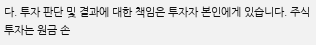다. 투자 판단 및 결과에 대한 책임은 투자자 본인에게 있습니다. 주식 투자는 원금 손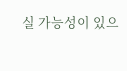실 가능성이 있으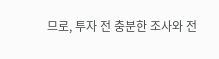므로, 투자 전 충분한 조사와 전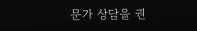문가 상담을 권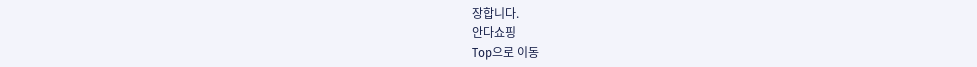장합니다.
안다쇼핑
Top으로 이동